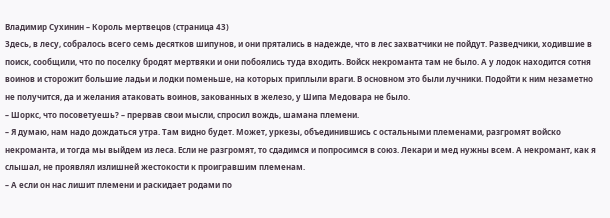Владимир Сухинин – Король мертвецов (страница 43)
Здесь, в лесу, собралось всего семь десятков шипунов, и они прятались в надежде, что в лес захватчики не пойдут. Разведчики, ходившие в поиск, сообщили, что по поселку бродят мертвяки и они побоялись туда входить. Войск некроманта там не было. А у лодок находится сотня воинов и сторожит большие ладьи и лодки поменьше, на которых приплыли враги. В основном это были лучники. Подойти к ним незаметно не получится, да и желания атаковать воинов, закованных в железо, у Шипа Медовара не было.
– Шоркс, что посоветуешь? – прервав свои мысли, спросил вождь, шамана племени.
– Я думаю, нам надо дождаться утра. Там видно будет. Может, уркезы, объединившись с остальными племенами, разгромят войско некроманта, и тогда мы выйдем из леса. Если не разгромят, то сдадимся и попросимся в союз. Лекари и мед нужны всем. А некромант, как я слышал, не проявлял излишней жестокости к проигравшим племенам.
– А если он нас лишит племени и раскидает родами по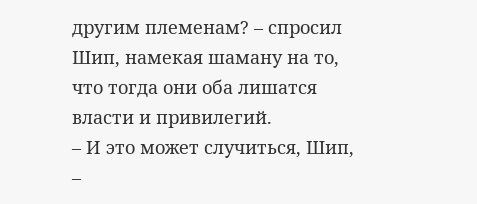другим племенам? – спросил Шип, намекая шаману на то, что тогда они оба лишатся власти и привилегий.
– И это может случиться, Шип, –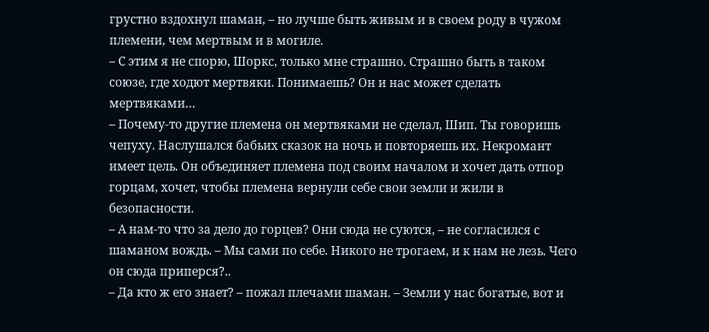грустно вздохнул шаман, – но лучше быть живым и в своем роду в чужом племени, чем мертвым и в могиле.
– С этим я не спорю, Шоркс, только мне страшно. Страшно быть в таком союзе, где ходют мертвяки. Понимаешь? Он и нас может сделать мертвяками…
– Почему-то другие племена он мертвяками не сделал, Шип. Ты говоришь чепуху. Наслушался бабьих сказок на ночь и повторяешь их. Некромант имеет цель. Он объединяет племена под своим началом и хочет дать отпор горцам, хочет, чтобы племена вернули себе свои земли и жили в безопасности.
– А нам-то что за дело до горцев? Они сюда не суются, – не согласился с шаманом вождь. – Мы сами по себе. Никого не трогаем, и к нам не лезь. Чего он сюда приперся?..
– Да кто ж его знает? – пожал плечами шаман. – Земли у нас богатые, вот и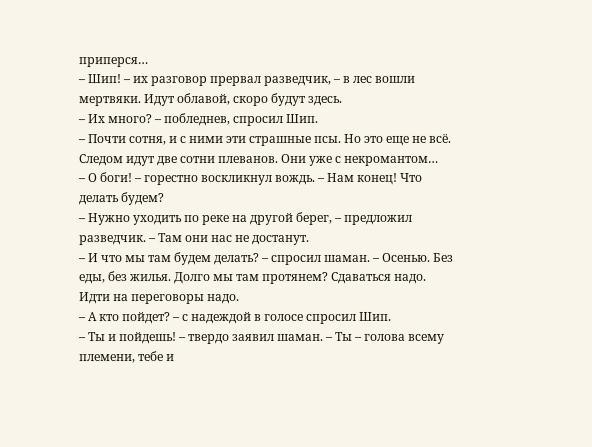приперся…
– Шип! – их разговор прервал разведчик, – в лес вошли мертвяки. Идут облавой, скоро будут здесь.
– Их много? – побледнев, спросил Шип.
– Почти сотня, и с ними эти страшные псы. Но это еще не всё. Следом идут две сотни плеванов. Они уже с некромантом…
– О боги! – горестно воскликнул вождь. – Нам конец! Что делать будем?
– Нужно уходить по реке на другой берег, – предложил разведчик. – Там они нас не достанут.
– И что мы там будем делать? – спросил шаман. – Осенью. Без еды, без жилья. Долго мы там протянем? Сдаваться надо. Идти на переговоры надо.
– А кто пойдет? – с надеждой в голосе спросил Шип.
– Ты и пойдешь! – твердо заявил шаман. – Ты – голова всему племени, тебе и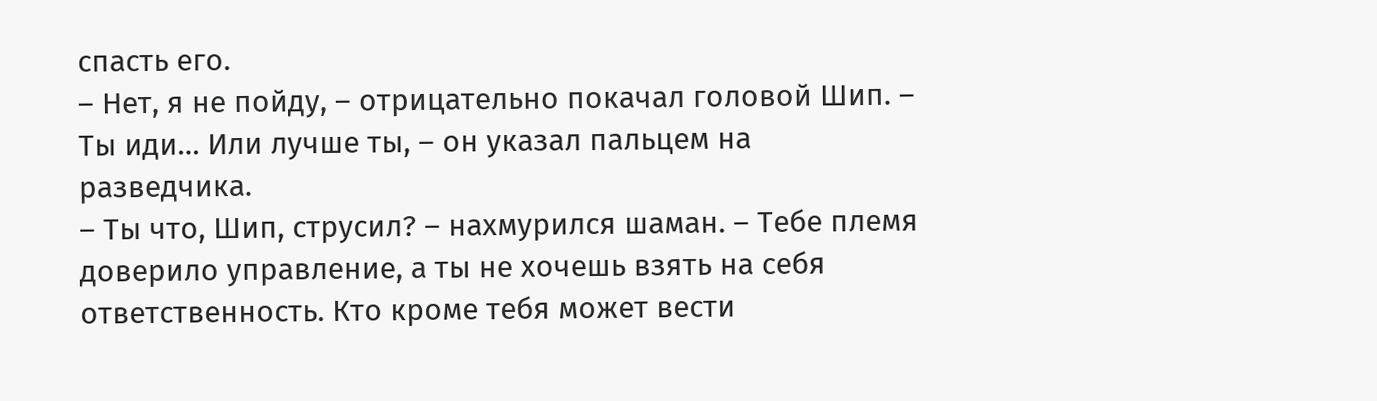спасть его.
– Нет, я не пойду, – отрицательно покачал головой Шип. – Ты иди… Или лучше ты, – он указал пальцем на разведчика.
– Ты что, Шип, струсил? – нахмурился шаман. – Тебе племя доверило управление, а ты не хочешь взять на себя ответственность. Кто кроме тебя может вести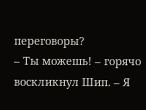переговоры?
– Ты можешь! – горячо воскликнул Шип. – Я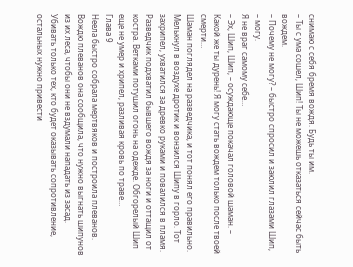снимаю с себя бремя вождя. Будь ты им.
– Ты с ума сошел, Шип! Ты не можешь отказаться сейчас быть вождем.
– Почему не могу? – быстро спросил и заюлил глазами Шип, – могу.
Я не враг самому себе…
– Эх, Шип, Шип, – осуждающе покачал головой шаман. – Какой же ты дурень! Я могу стать вождем только после твоей смерти…
Шаман поглядел на разведчика, и тот понял его правильно. Мелькнул в воздухе дротик и вонзился Шипу в горло. Тот захрипел, ухватился за древко руками и повалился в пламя. Разведчик подхватил бывшего вождя за ноги и оттащил от костра. Ветками потушил огонь на одежде. Обгорелый Шип еще не умер и хрипел, разливая кровь по траве…
Глава 9
Неела быстро собрала мертвяков и построила плеванов.
Вождю плеванов она сообщила, что нужно выгнать шипунов из их леса, чтобы они не вздумали нападать из засад. Убивать только тех, кто будет оказывать сопротивление, остальных нужно привести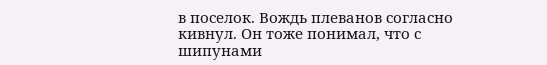в поселок. Вождь плеванов согласно кивнул. Он тоже понимал, что с шипунами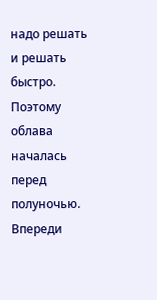надо решать и решать быстро. Поэтому облава началась перед полуночью. Впереди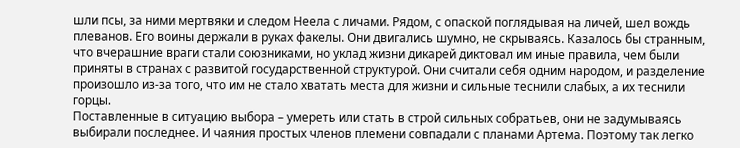шли псы, за ними мертвяки и следом Неела с личами. Рядом, с опаской поглядывая на личей, шел вождь плеванов. Его воины держали в руках факелы. Они двигались шумно, не скрываясь. Казалось бы странным, что вчерашние враги стали союзниками, но уклад жизни дикарей диктовал им иные правила, чем были приняты в странах с развитой государственной структурой. Они считали себя одним народом, и разделение произошло из-за того, что им не стало хватать места для жизни и сильные теснили слабых, а их теснили горцы.
Поставленные в ситуацию выбора – умереть или стать в строй сильных собратьев, они не задумываясь выбирали последнее. И чаяния простых членов племени совпадали с планами Артема. Поэтому так легко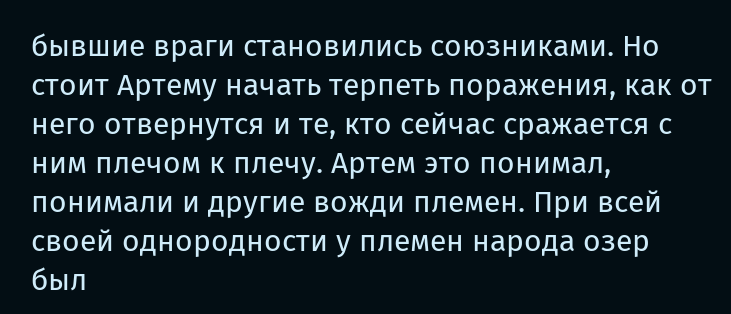бывшие враги становились союзниками. Но стоит Артему начать терпеть поражения, как от него отвернутся и те, кто сейчас сражается с ним плечом к плечу. Артем это понимал, понимали и другие вожди племен. При всей своей однородности у племен народа озер был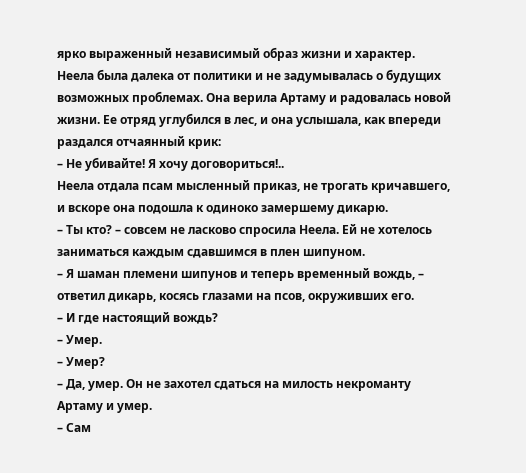ярко выраженный независимый образ жизни и характер.
Неела была далека от политики и не задумывалась о будущих возможных проблемах. Она верила Артаму и радовалась новой жизни. Ее отряд углубился в лес, и она услышала, как впереди раздался отчаянный крик:
– Не убивайте! Я хочу договориться!..
Неела отдала псам мысленный приказ, не трогать кричавшего, и вскоре она подошла к одиноко замершему дикарю.
– Ты кто? – совсем не ласково спросила Неела. Ей не хотелось заниматься каждым сдавшимся в плен шипуном.
– Я шаман племени шипунов и теперь временный вождь, – ответил дикарь, косясь глазами на псов, окруживших его.
– И где настоящий вождь?
– Умер.
– Умер?
– Да, умер. Он не захотел сдаться на милость некроманту Артаму и умер.
– Сам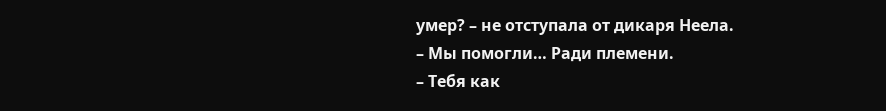умер? – не отступала от дикаря Неела.
– Мы помогли… Ради племени.
– Тебя как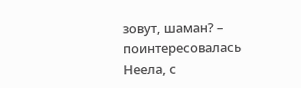зовут, шаман? – поинтересовалась Неела, с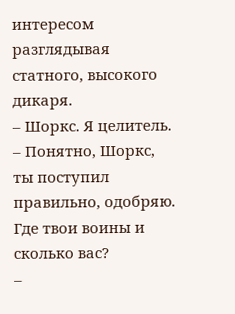интересом разглядывая статного, высокого дикаря.
– Шоркс. Я целитель.
– Понятно, Шоркс, ты поступил правильно, одобряю. Где твои воины и сколько вас?
–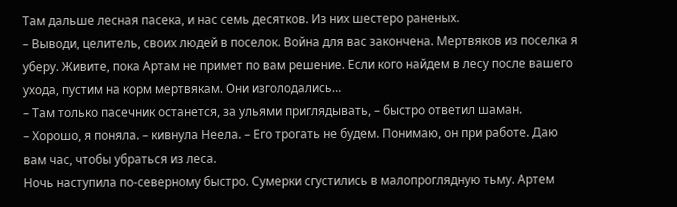Там дальше лесная пасека, и нас семь десятков. Из них шестеро раненых.
– Выводи, целитель, своих людей в поселок. Война для вас закончена. Мертвяков из поселка я уберу. Живите, пока Артам не примет по вам решение. Если кого найдем в лесу после вашего ухода, пустим на корм мертвякам. Они изголодались…
– Там только пасечник останется, за ульями приглядывать, – быстро ответил шаман.
– Хорошо, я поняла. – кивнула Неела. – Его трогать не будем. Понимаю, он при работе. Даю вам час, чтобы убраться из леса.
Ночь наступила по-северному быстро. Сумерки сгустились в малопроглядную тьму. Артем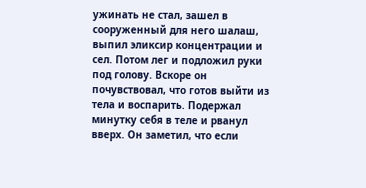ужинать не стал, зашел в сооруженный для него шалаш, выпил эликсир концентрации и сел. Потом лег и подложил руки под голову. Вскоре он почувствовал, что готов выйти из тела и воспарить. Подержал минутку себя в теле и рванул вверх. Он заметил, что если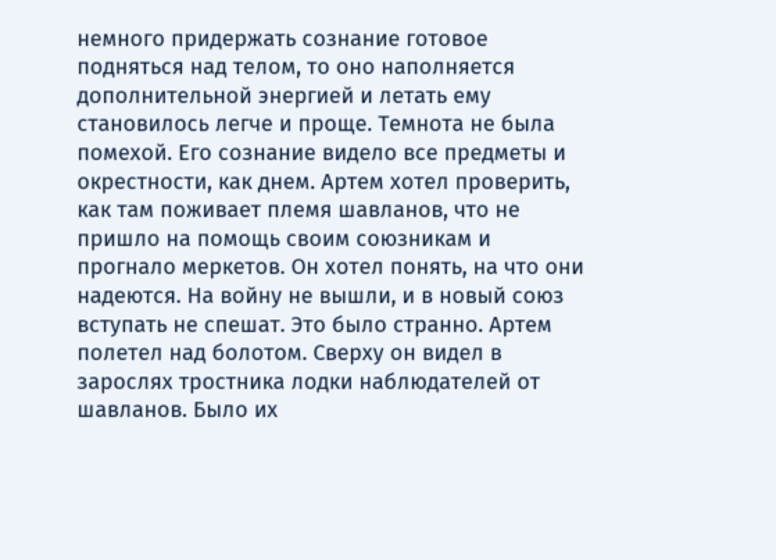немного придержать сознание готовое подняться над телом, то оно наполняется дополнительной энергией и летать ему становилось легче и проще. Темнота не была помехой. Его сознание видело все предметы и окрестности, как днем. Артем хотел проверить, как там поживает племя шавланов, что не пришло на помощь своим союзникам и прогнало меркетов. Он хотел понять, на что они надеются. На войну не вышли, и в новый союз вступать не спешат. Это было странно. Артем полетел над болотом. Сверху он видел в зарослях тростника лодки наблюдателей от шавланов. Было их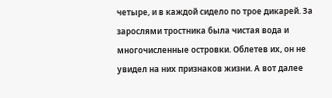четыре, и в каждой сидело по трое дикарей. За зарослями тростника была чистая вода и многочисленные островки. Облетев их, он не увидел на них признаков жизни. А вот далее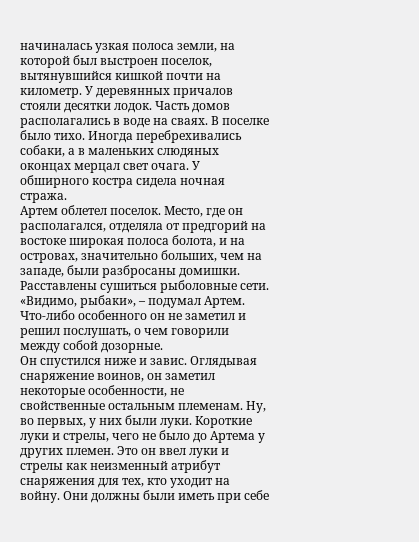начиналась узкая полоса земли, на которой был выстроен поселок, вытянувшийся кишкой почти на километр. У деревянных причалов стояли десятки лодок. Часть домов располагались в воде на сваях. В поселке было тихо. Иногда перебрехивались собаки, а в маленьких слюдяных оконцах мерцал свет очага. У обширного костра сидела ночная стража.
Артем облетел поселок. Место, где он располагался, отделяла от предгорий на востоке широкая полоса болота, и на островах, значительно больших, чем на западе, были разбросаны домишки. Расставлены сушиться рыболовные сети. «Видимо, рыбаки», – подумал Артем. Что-либо особенного он не заметил и решил послушать, о чем говорили между собой дозорные.
Он спустился ниже и завис. Оглядывая снаряжение воинов, он заметил некоторые особенности, не свойственные остальным племенам. Ну, во первых, у них были луки. Короткие луки и стрелы, чего не было до Артема у других племен. Это он ввел луки и стрелы как неизменный атрибут снаряжения для тех, кто уходит на войну. Они должны были иметь при себе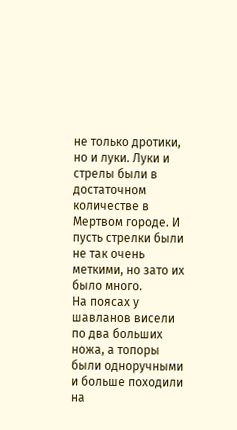не только дротики, но и луки. Луки и стрелы были в достаточном количестве в Мертвом городе. И пусть стрелки были не так очень меткими, но зато их было много.
На поясах у шавланов висели по два больших ножа, а топоры были одноручными и больше походили на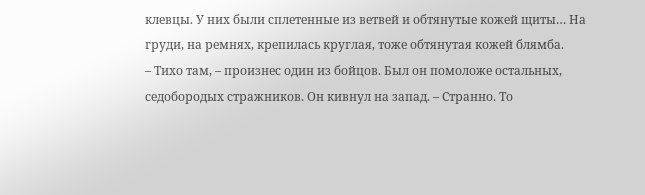клевцы. У них были сплетенные из ветвей и обтянутые кожей щиты… На груди, на ремнях, крепилась круглая, тоже обтянутая кожей блямба.
– Тихо там, – произнес один из бойцов. Был он помоложе остальных, седобородых стражников. Он кивнул на запад. – Странно. То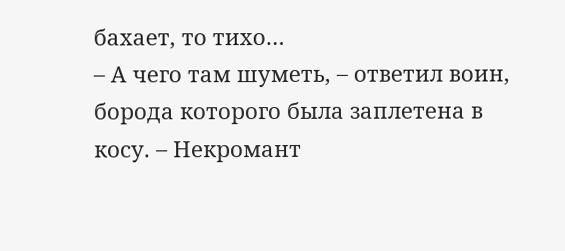бахает, то тихо…
– А чего там шуметь, – ответил воин, борода которого была заплетена в косу. – Некромант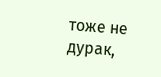тоже не дурак,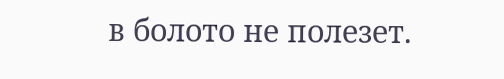в болото не полезет.